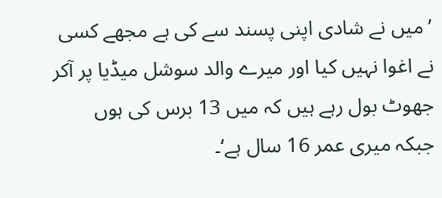’میں نے شادی اپنی پسند سے کی ہے مجھے کسی نے اغوا نہیں کیا اور میرے والد سوشل میڈیا پر آکر جھوٹ بول رہے ہیں کہ میں 13 برس کی ہوں جبکہ میری عمر 16 سال ہے‘۔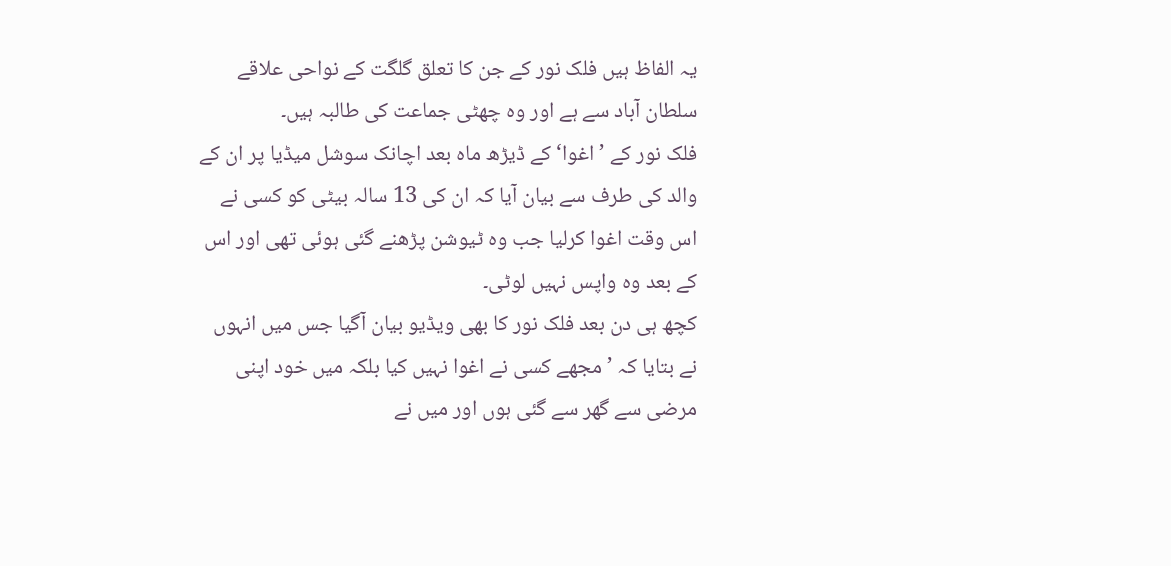یہ الفاظ ہیں فلک نور کے جن کا تعلق گلگت کے نواحی علاقے سلطان آباد سے ہے اور وہ چھٹی جماعت کی طالبہ ہیں۔
فلک نور کے ’اغوا‘ کے ڈیڑھ ماہ بعد اچانک سوشل میڈیا پر ان کے والد کی طرف سے بیان آیا کہ ان کی 13 سالہ بیٹی کو کسی نے اس وقت اغوا کرلیا جب وہ ٹیوشن پڑھنے گئی ہوئی تھی اور اس کے بعد وہ واپس نہیں لوٹی۔
کچھ ہی دن بعد فلک نور کا بھی ویڈیو بیان آگیا جس میں انہوں نے بتایا کہ ’مجھے کسی نے اغوا نہیں کیا بلکہ میں خود اپنی مرضی سے گھر سے گئی ہوں اور میں نے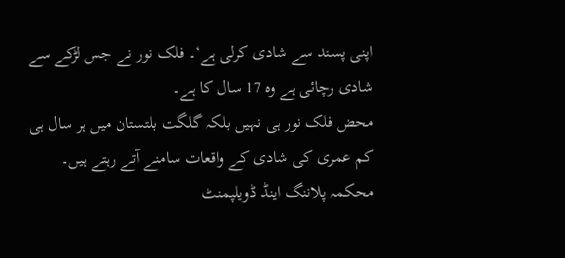اپنی پسند سے شادی کرلی ہے‘۔ فلک نور نے جس لڑکے سے شادی رچائی ہے وہ 17 سال کا ہے۔
محض فلک نور ہی نہیں بلکہ گلگت بلتستان میں ہر سال ہی کم عمری کی شادی کے واقعات سامنے آتے رہتے ہیں۔
محکمہ پلاننگ اینڈ ڈویلپمنٹ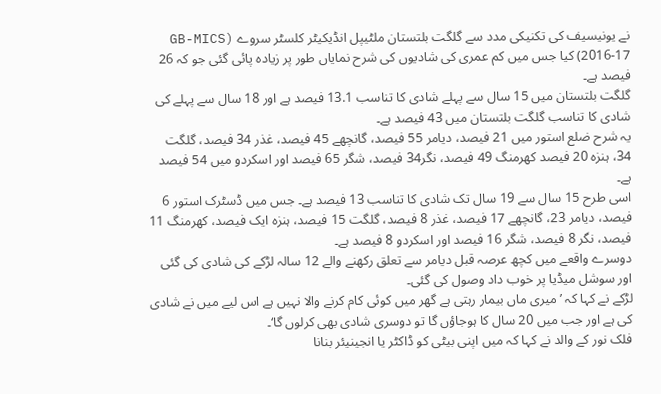نے یونیسیف کی تکنیکی مدد سے گلگت بلتستان ملٹیپل انڈیکیٹر کلسٹر سروے (GB-MICS 2016-17) کیا جس میں کم عمری کی شادیوں کی شرح نمایاں طور پر زیادہ پائی گئی جو کہ 26 فیصد ہے۔
گلگت بلتستان میں 15 سال سے پہلے شادی کا تناسب 13.1 فیصد ہے اور 18 سال سے پہلے کی شادی کا تناسب گلگت بلتستان میں 43 فیصد ہے۔
یہ شرح ضلع استور میں 21 فیصد، دیامر 55 فیصد، گانچھے 45 فیصد، غذر 34 فیصد، گلگت 34، ہنزہ 20 فیصد کھرمنگ 49 فیصد، نگر34 فیصد، شگر 65 فیصد اور اسکردو میں 54 فیصد ہے۔
اسی طرح 15 سال سے 19 سال تک شادی کا تناسب 13 فیصد ہے۔ جس میں ڈسٹرک استور 6 فیصد، دیامر 23، گانچھے 17 فیصد، غذر 8 فیصد، گلگت 15 فیصد، ہنزہ ایک فیصد، کھرمنگ 11 فیصد، نگر 8 فیصد، شگر 16 فیصد اور اسکردو 8 فیصد ہے۔
دوسرے واقعے میں کچھ عرصہ قبل دیامر سے تعلق رکھنے والے 12 سالہ لڑکے کی شادی کی گئی اور سوشل میڈیا پر خوب داد وصول کی گئی۔
لڑکے نے کہا کہ ’میری ماں بیمار رہتی ہے گھر میں کوئی کام کرنے والا نہیں ہے اس لیے میں نے شادی کی ہے اور جب میں 20 سال کا ہوجاؤں گا تو دوسری شادی بھی کرلوں گا‘۔
فلک نور کے والد نے کہا کہ میں اپنی بیٹی کو ڈاکٹر یا انجینیئر بنانا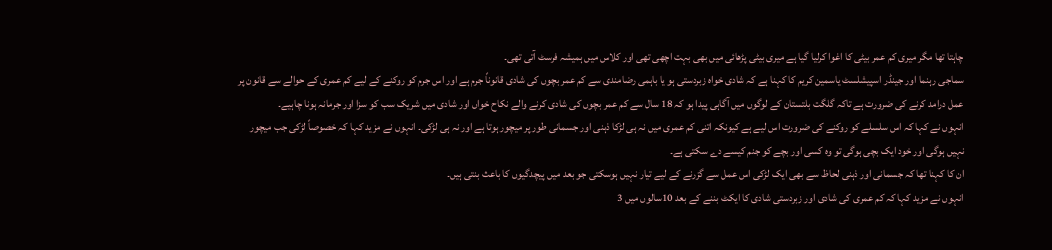چاہتا تھا مگر میری کم عمر بیٹی کا اغوا کرلیا گیا ہے میری بیٹی پڑھائی میں بھی بہت اچھی تھی اور کلاس میں ہمیشہ فرسٹ آتی تھی۔
سماجی رہنما اور جینڈر اسپیشلسٹ یاسمین کریم کا کہنا ہے کہ شادی خواہ زبردستی ہو یا باہمی رضامندی سے کم عمر بچوں کی شادی قانوناً جرم ہے اور اس جرم کو روکنے کے لیے کم عمری کے حوالے سے قانون پر عمل درامد کرنے کی ضرورت ہے تاکہ گلگت بلتستان کے لوگوں میں آگاہی پیدا ہو کہ 18 سال سے کم عمر بچوں کی شادی کرنے والے نکاح خواں اور شادی میں شریک سب کو سزا اور جرمانہ ہونا چاہیے۔
انہوں نے کہا کہ اس سلسلے کو روکنے کی ضرورت اس لیے ہے کیونکہ اتنی کم عمری میں نہ ہی لڑکا ذہنی اور جسمانی طور پر میچور ہوتا ہے اور نہ ہی لڑکی۔ انہوں نے مزید کہا کہ خصوصاً لڑکی جب میچور نہیں ہوگی اور خود ایک بچی ہوگی تو وہ کسی اور بچے کو جنم کیسے دے سکتی ہے۔
ان کا کہنا تھا کہ جسمانی اور ذہنی لحاظ سے بھی ایک لڑکی اس عمل سے گزرنے کے لیے تیار نہیں ہوسکتی جو بعد میں پیچدگیوں کا باعث بنتی ہیں۔
انہوں نے مزید کہا کہ کم عمری کی شادی اور زبردستی شادی کا ایکٹ بننے کے بعد 10سالوں میں 3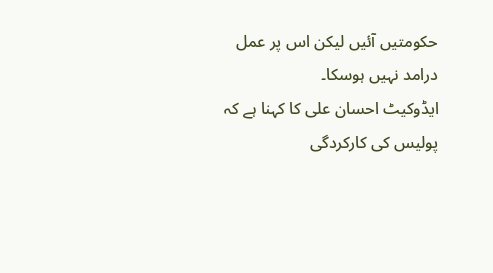حکومتیں آئیں لیکن اس پر عمل درامد نہیں ہوسکا۔
ایڈوکیٹ احسان علی کا کہنا ہے کہ پولیس کی کارکردگی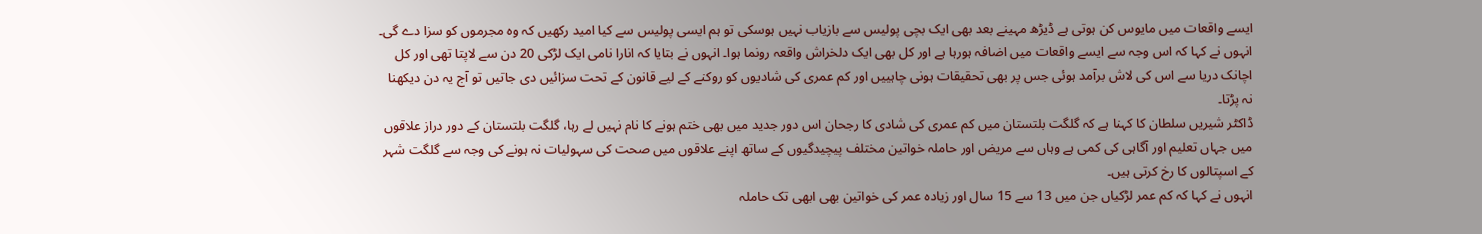ایسے واقعات میں مایوس کن ہوتی ہے ڈیڑھ مہینے بعد بھی ایک بچی پولیس سے بازیاب نہیں ہوسکی تو ہم ایسی پولیس سے کیا امید رکھیں کہ وہ مجرموں کو سزا دے گی۔
انہوں نے کہا کہ اس وجہ سے ایسے واقعات میں اضافہ ہورہا ہے اور کل بھی ایک دلخراش واقعہ رونما ہوا۔ انہوں نے بتایا کہ انارا نامی ایک لڑکی 20 دن سے لاپتا تھی اور کل اچانک دریا سے اس کی لاش برآمد ہوئی جس پر بھی تحقیقات ہونی چاہییں اور کم عمری کی شادیوں کو روکنے کے لیے قانون کے تحت سزائیں دی جاتیں تو آج یہ دن دیکھنا نہ پڑتا۔
ڈاکٹر شیریں سلطان کا کہنا ہے کہ گلگت بلتستان میں کم عمری کی شادی کا رجحان اس دور جدید میں بھی ختم ہونے کا نام نہیں لے رہا، گلگت بلتستان کے دور دراز علاقوں میں جہاں تعلیم اور آگاہی کی کمی ہے وہاں سے مریض اور حاملہ خواتین مختلف پیچیدگیوں کے ساتھ اپنے علاقوں میں صحت کی سہولیات نہ ہونے کی وجہ سے گلگت شہر کے اسپتالوں کا رخ کرتی ہیں۔
انہوں نے کہا کہ کم عمر لڑکیاں جن میں 13 سے 15 سال اور زیادہ عمر کی خواتین بھی ابھی تک حاملہ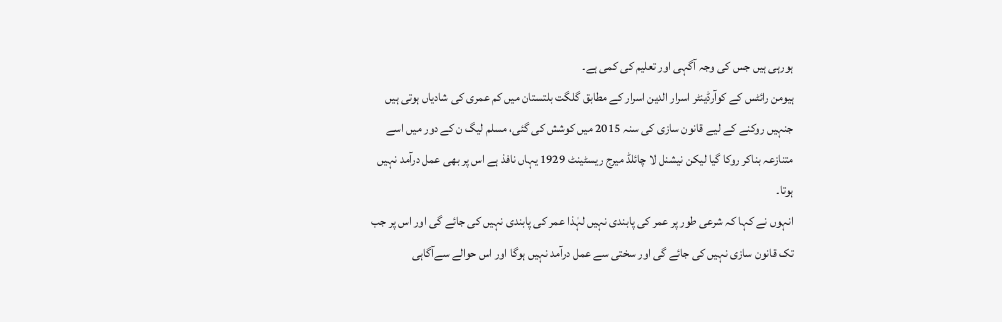ہورہی ہیں جس کی وجہ آگہی اور تعلیم کی کمی ہے۔
ہیومن رائٹس کے کوآرڈینٹر اسرار الدین اسرار کے مطابق گلگت بلتستان میں کم عمری کی شادیاں ہوتی ہیں جنہیں روکنے کے لیے قانون سازی کی سنہ 2015 میں کوشش کی گئی، مسلم لیگ ن کے دور میں اسے متنازعہ بناکر روکا گیا لیکن نیشنل لا چائلڈ میرج ریسٹینٹ 1929 یہاں نافذ ہے اس پر بھی عمل درآمد نہیں ہوتا۔
انہوں نے کہا کہ شرعی طور پر عمر کی پابندی نہیں لہٰذا عمر کی پابندی نہیں کی جائے گی اور اس پر جب تک قانون سازی نہیں کی جائے گی اور سختی سے عمل درآمد نہیں ہوگا اور اس حوالے سےآگاہی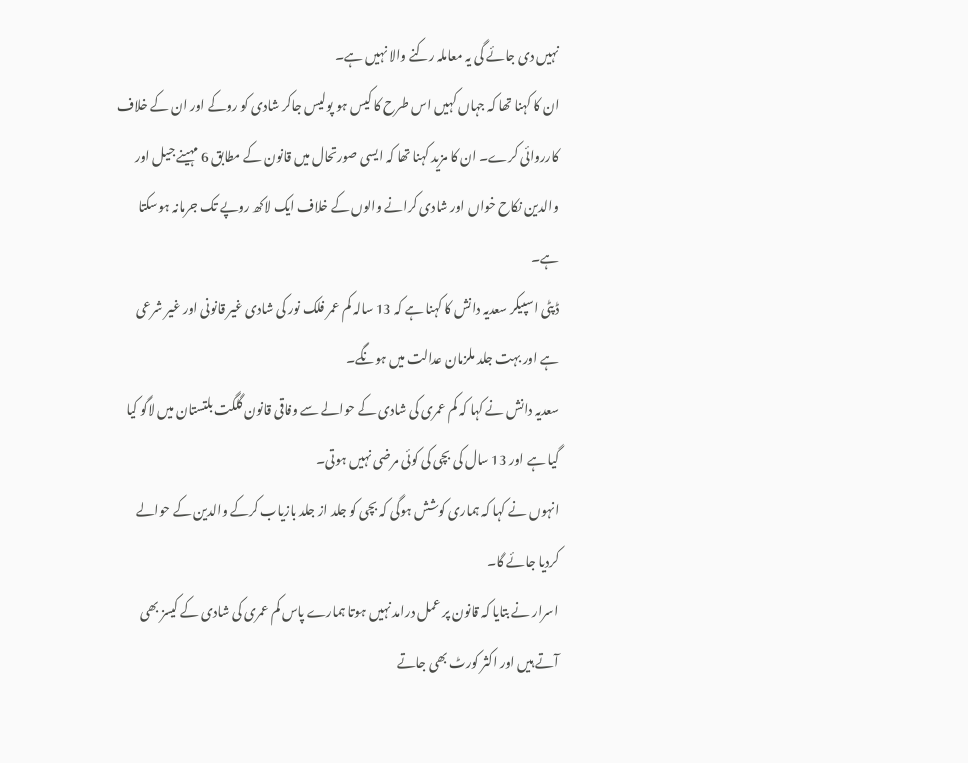نہیں دی جائے گی یہ معاملہ رکنے والا نہیں ہے۔
ان کا کہنا تھا کہ جہاں کہیں اس طرح کا کیس ہو پولیس جاکر شادی کو روکے اور ان کے خلاف کارروائی کرے۔ ان کا مزید کہنا تھا کہ ایسی صورتحال میں قانون کے مطابق 6 مہینے جیل اور والدین نکاح خواں اور شادی کرانے والوں کے خلاف ایک لاکھ روپے تک جرمانہ ہوسکتا ہے۔
ڈپٹی اسپیکر سعدیہ دانش کا کہنا ہے کہ 13 سالہ کم عمر فلک نور کی شادی غیر قانونی اور غیر شرعی ہے اور بہت جلد ملزمان عدالت میں ہونگے۔
سعدیہ دانش نے کہا کہ کم عمری کی شادی کے حوالے سے وفاقی قانون گلگت بلتستان میں لاگو کیا گیا ہے اور 13 سال کی بچی کی کوئی مرضی نہیں ہوتی۔
انہوں نے کہا کہ ہماری کوشش ہوگی کہ بچی کو جلد از جلد بازیاب کرکے والدین کے حوالے کردیا جائے گا۔
اسرار نے بتایا کہ قانون پر عمل درامد نہیں ہوتا ہمارے پاس کم عمری کی شادی کے کیسز بھی آتے ہیں اور اکثر کورٹ بھی جاتے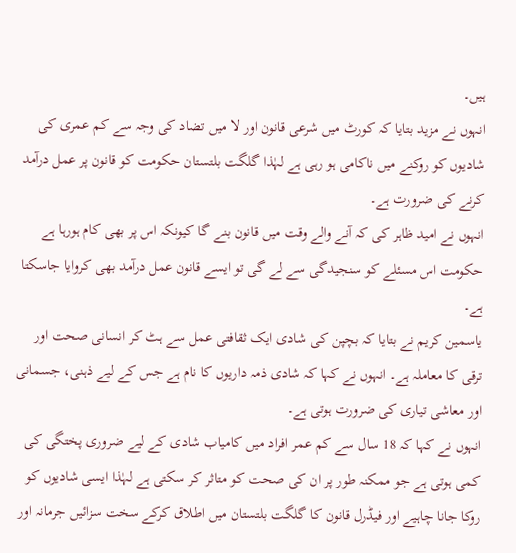ہیں۔
انہوں نے مزید بتایا کہ کورٹ میں شرعی قانون اور لا میں تضاد کی وجہ سے کم عمری کی شادیوں کو روکنے میں ناکامی ہو رہی ہے لہٰذا گلگت بلتستان حکومت کو قانون پر عمل درآمد کرنے کی ضرورت ہے۔
انہوں نے امید ظاہر کی کہ آنے والے وقت میں قانون بنے گا کیونکہ اس پر بھی کام ہورہا ہے حکومت اس مسئلے کو سنجیدگی سے لے گی تو ایسے قانون عمل درآمد بھی کروایا جاسکتا ہے۔
یاسمین کریم نے بتایا کہ بچپن کی شادی ایک ثقافتی عمل سے ہٹ کر انسانی صحت اور ترقی کا معاملہ ہے۔ انہوں نے کہا کہ شادی ذمہ داریوں کا نام ہے جس کے لیے ذہنی، جسمانی اور معاشی تیاری کی ضرورت ہوتی ہے۔
انہوں نے کہا کہ 18 سال سے کم عمر افراد میں کامیاب شادی کے لیے ضروری پختگی کی کمی ہوتی ہے جو ممکنہ طور پر ان کی صحت کو متاثر کر سکتی ہے لہٰذا ایسی شادیوں کو روکا جانا چاہیے اور فیڈرل قانون کا گلگت بلتستان میں اطلاق کرکے سخت سزائیں جرمانہ اور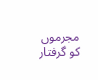مجرموں کو گرفتار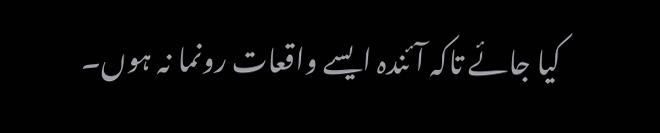کیا جائے تاکہ آئندہ ایسے واقعات رونما نہ ہوں۔